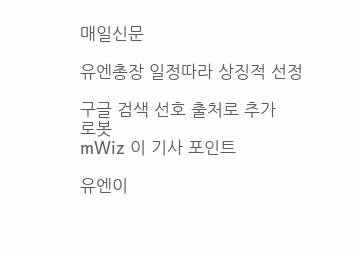매일신문

유엔총장 일정따라 상징적 선정

구글 검색 선호 출처로 추가
로봇
mWiz 이 기사 포인트

유엔이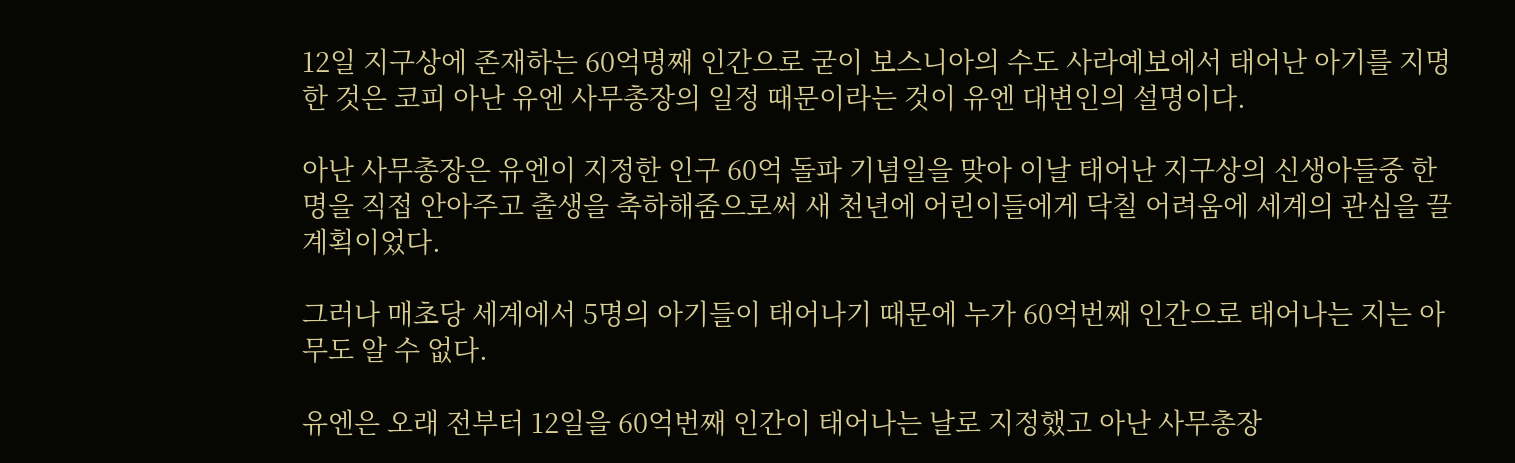12일 지구상에 존재하는 60억명째 인간으로 굳이 보스니아의 수도 사라예보에서 태어난 아기를 지명한 것은 코피 아난 유엔 사무총장의 일정 때문이라는 것이 유엔 대변인의 설명이다.

아난 사무총장은 유엔이 지정한 인구 60억 돌파 기념일을 맞아 이날 태어난 지구상의 신생아들중 한 명을 직접 안아주고 출생을 축하해줌으로써 새 천년에 어린이들에게 닥칠 어려움에 세계의 관심을 끌 계획이었다.

그러나 매초당 세계에서 5명의 아기들이 태어나기 때문에 누가 60억번째 인간으로 태어나는 지는 아무도 알 수 없다.

유엔은 오래 전부터 12일을 60억번째 인간이 태어나는 날로 지정했고 아난 사무총장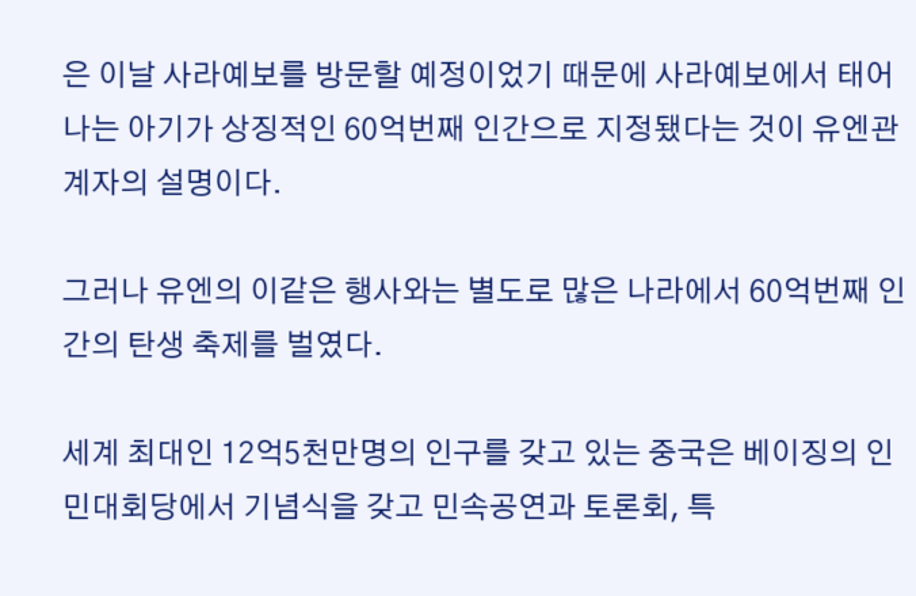은 이날 사라예보를 방문할 예정이었기 때문에 사라예보에서 태어나는 아기가 상징적인 60억번째 인간으로 지정됐다는 것이 유엔관계자의 설명이다.

그러나 유엔의 이같은 행사와는 별도로 많은 나라에서 60억번째 인간의 탄생 축제를 벌였다.

세계 최대인 12억5천만명의 인구를 갖고 있는 중국은 베이징의 인민대회당에서 기념식을 갖고 민속공연과 토론회, 특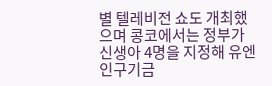별 텔레비전 쇼도 개최했으며 콩코에서는 정부가 신생아 4명을 지정해 유엔인구기금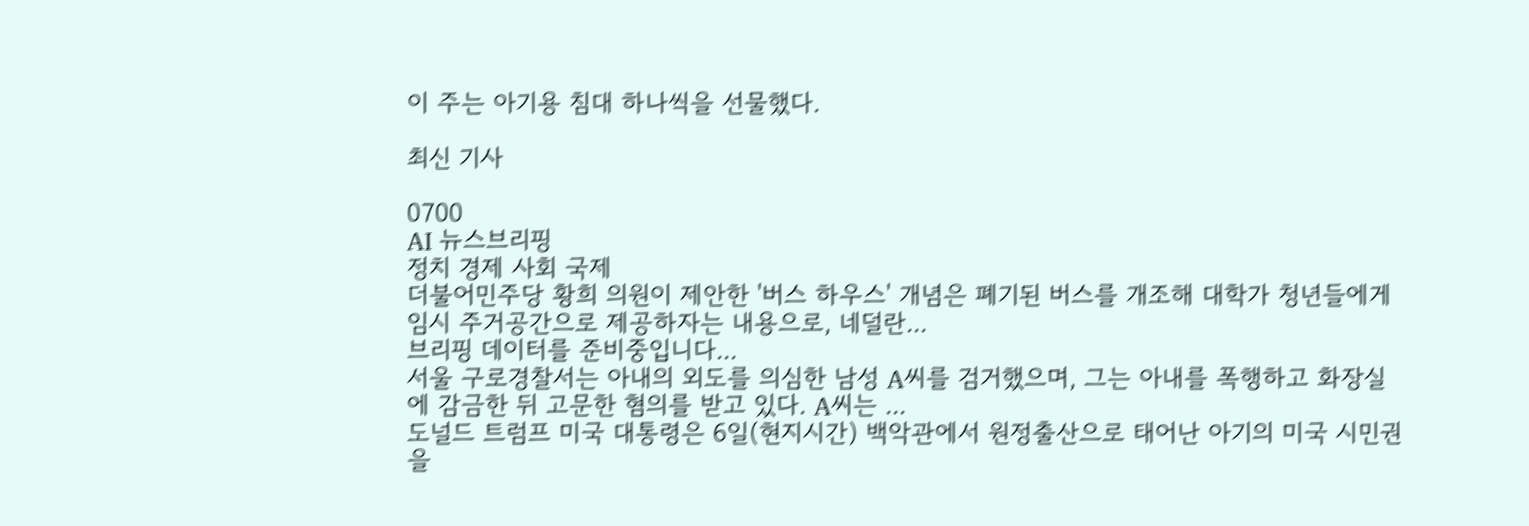이 주는 아기용 침대 하나씩을 선물했다.

최신 기사

0700
AI 뉴스브리핑
정치 경제 사회 국제
더불어민주당 황희 의원이 제안한 '버스 하우스' 개념은 폐기된 버스를 개조해 대학가 청년들에게 임시 주거공간으로 제공하자는 내용으로, 네덜란...
브리핑 데이터를 준비중입니다...
서울 구로경찰서는 아내의 외도를 의심한 남성 A씨를 검거했으며, 그는 아내를 폭행하고 화장실에 감금한 뒤 고문한 혐의를 받고 있다. A씨는 ...
도널드 트럼프 미국 대통령은 6일(현지시간) 백악관에서 원정출산으로 태어난 아기의 미국 시민권을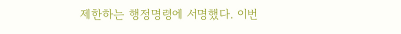제한하는 행정명령에 서명했다. 이번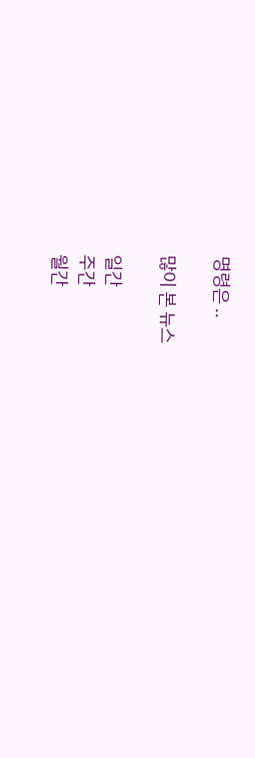명령은 ..

많이 본 뉴스

일간
주간
월간